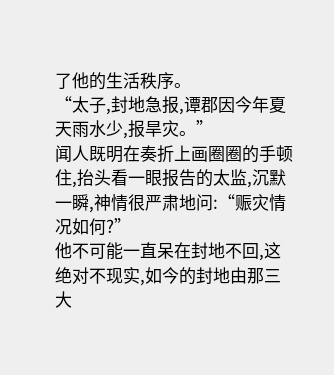了他的生活秩序。
“太子,封地急报,谭郡因今年夏天雨水少,报旱灾。”
闻人既明在奏折上画圈圈的手顿住,抬头看一眼报告的太监,沉默一瞬,神情很严肃地问:“赈灾情况如何?”
他不可能一直呆在封地不回,这绝对不现实,如今的封地由那三大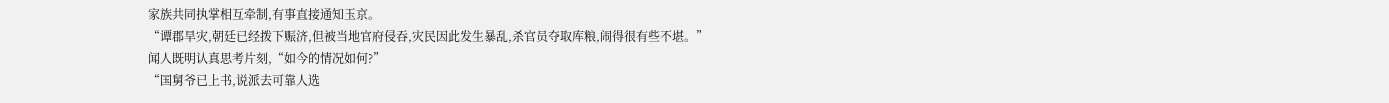家族共同执掌相互牵制,有事直接通知玉京。
“谭郡旱灾,朝廷已经拨下赈济,但被当地官府侵吞,灾民因此发生暴乱,杀官员夺取库粮,闹得很有些不堪。”
闻人既明认真思考片刻,“如今的情况如何?”
“国舅爷已上书,说派去可靠人选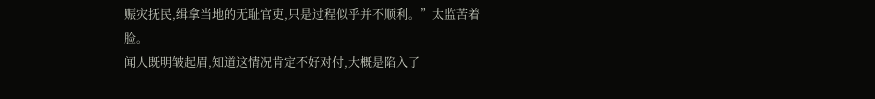赈灾抚民,缉拿当地的无耻官吏,只是过程似乎并不顺利。”太监苦着脸。
闻人既明皱起眉,知道这情况肯定不好对付,大概是陷入了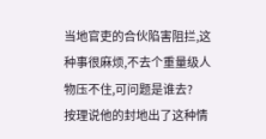当地官吏的合伙陷害阻拦,这种事很麻烦,不去个重量级人物压不住,可问题是谁去?
按理说他的封地出了这种情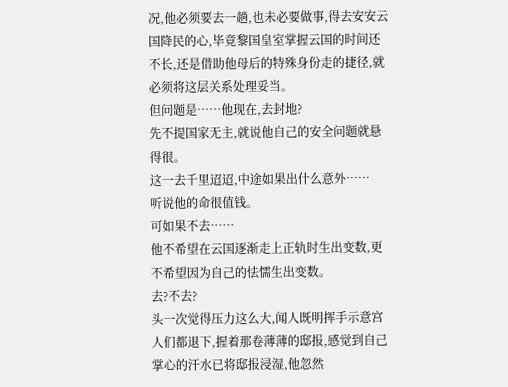况,他必须要去一趟,也未必要做事,得去安安云国降民的心,毕竟黎国皇室掌握云国的时间还不长,还是借助他母后的特殊身份走的捷径,就必须将这层关系处理妥当。
但问题是……他现在,去封地?
先不提国家无主,就说他自己的安全问题就悬得很。
这一去千里迢迢,中途如果出什么意外……
听说他的命很值钱。
可如果不去……
他不希望在云国逐渐走上正轨时生出变数,更不希望因为自己的怯懦生出变数。
去?不去?
头一次觉得压力这么大,闻人既明挥手示意宫人们都退下,握着那卷薄薄的邸报,感觉到自己掌心的汗水已将邸报浸湿,他忽然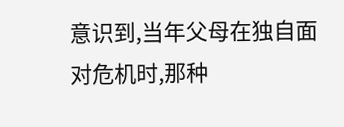意识到,当年父母在独自面对危机时,那种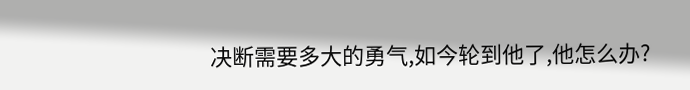决断需要多大的勇气,如今轮到他了,他怎么办?